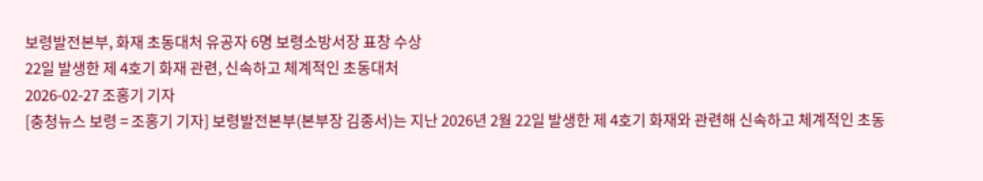보령발전본부, 화재 초동대처 유공자 6명 보령소방서장 표창 수상
22일 발생한 제 4호기 화재 관련, 신속하고 체계적인 초동대처
2026-02-27 조홍기 기자
[충청뉴스 보령 = 조홍기 기자] 보령발전본부(본부장 김종서)는 지난 2026년 2월 22일 발생한 제 4호기 화재와 관련해 신속하고 체계적인 초동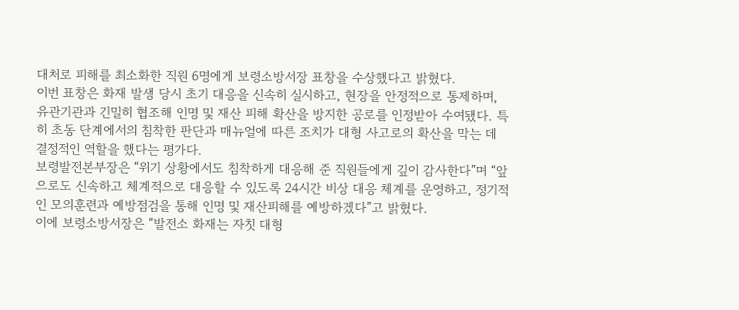대처로 피해를 최소화한 직원 6명에게 보령소방서장 표창을 수상했다고 밝혔다.
이번 표창은 화재 발생 당시 초기 대응을 신속히 실시하고, 현장을 안정적으로 통제하며, 유관기관과 긴밀히 협조해 인명 및 재산 피해 확산을 방지한 공로를 인정받아 수여됐다. 특히 초동 단계에서의 침착한 판단과 매뉴얼에 따른 조치가 대형 사고로의 확산을 막는 데 결정적인 역할을 했다는 평가다.
보령발전본부장은 “위기 상황에서도 침착하게 대응해 준 직원들에게 깊이 감사한다”며 “앞으로도 신속하고 체계적으로 대응할 수 있도록 24시간 비상 대응 체계를 운영하고, 정기적인 모의훈련과 예방점검을 통해 인명 및 재산피해를 예방하겠다”고 밝혔다.
이에 보령소방서장은 “발전소 화재는 자칫 대형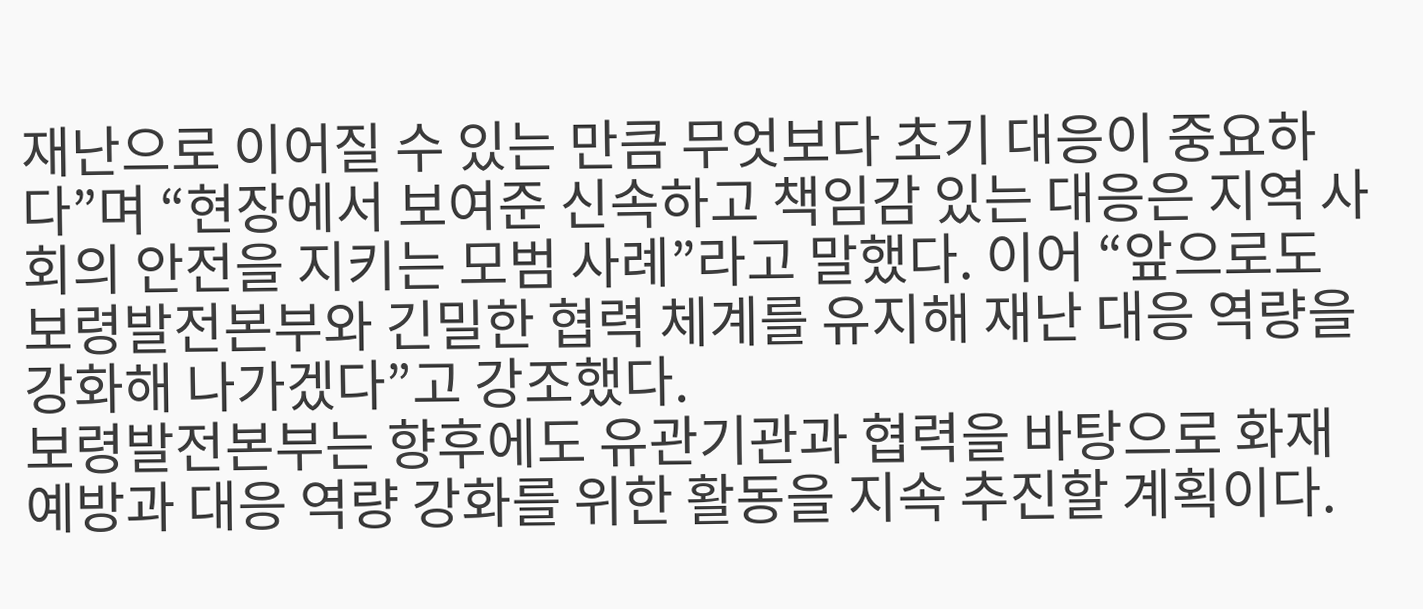재난으로 이어질 수 있는 만큼 무엇보다 초기 대응이 중요하다”며 “현장에서 보여준 신속하고 책임감 있는 대응은 지역 사회의 안전을 지키는 모범 사례”라고 말했다. 이어 “앞으로도 보령발전본부와 긴밀한 협력 체계를 유지해 재난 대응 역량을 강화해 나가겠다”고 강조했다.
보령발전본부는 향후에도 유관기관과 협력을 바탕으로 화재 예방과 대응 역량 강화를 위한 활동을 지속 추진할 계획이다.